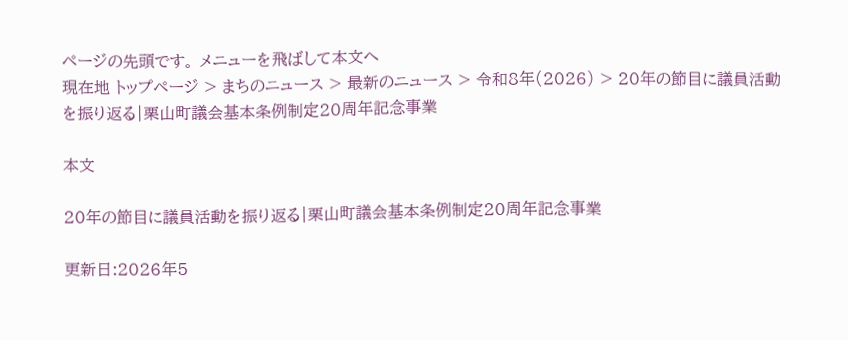ページの先頭です。 メニューを飛ばして本文へ
現在地 トップページ > まちのニュース > 最新のニュース > 令和8年(2026) > 20年の節目に議員活動を振り返る|栗山町議会基本条例制定20周年記念事業

本文

20年の節目に議員活動を振り返る|栗山町議会基本条例制定20周年記念事業

更新日:2026年5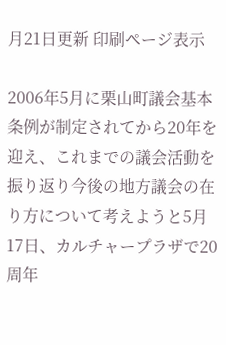月21日更新 印刷ページ表示

2006年5月に栗山町議会基本条例が制定されてから20年を迎え、これまでの議会活動を振り返り今後の地方議会の在り方について考えようと5月17日、カルチャープラザで20周年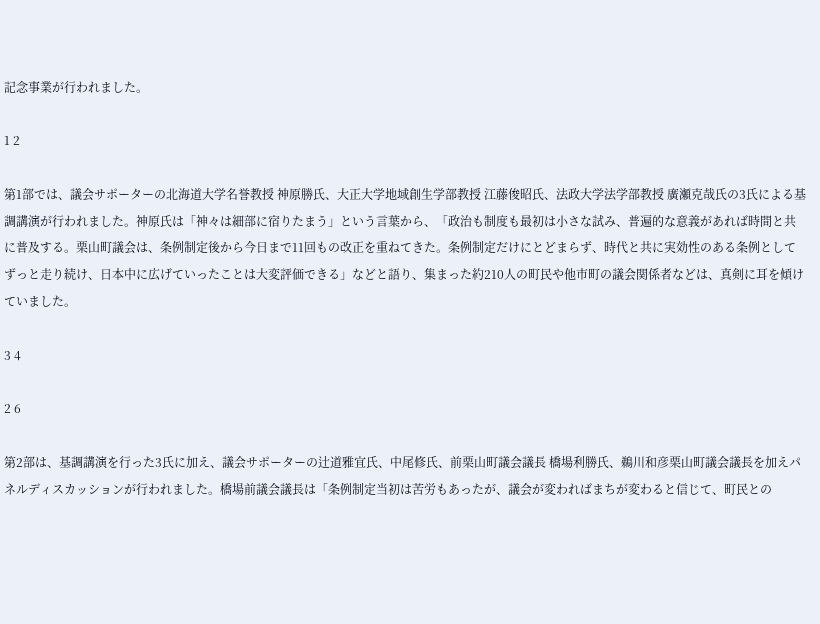記念事業が行われました。

1 2

第1部では、議会サポーターの北海道大学名誉教授 神原勝氏、大正大学地域創生学部教授 江藤俊昭氏、法政大学法学部教授 廣瀬克哉氏の3氏による基調講演が行われました。神原氏は「神々は細部に宿りたまう」という言葉から、「政治も制度も最初は小さな試み、普遍的な意義があれば時間と共に普及する。栗山町議会は、条例制定後から今日まで11回もの改正を重ねてきた。条例制定だけにとどまらず、時代と共に実効性のある条例としてずっと走り続け、日本中に広げていったことは大変評価できる」などと語り、集まった約210人の町民や他市町の議会関係者などは、真剣に耳を傾けていました。

3 4

2 6

第2部は、基調講演を行った3氏に加え、議会サポーターの辻道雅宜氏、中尾修氏、前栗山町議会議長 橋場利勝氏、鵜川和彦栗山町議会議長を加えパネルディスカッションが行われました。橋場前議会議長は「条例制定当初は苦労もあったが、議会が変わればまちが変わると信じて、町民との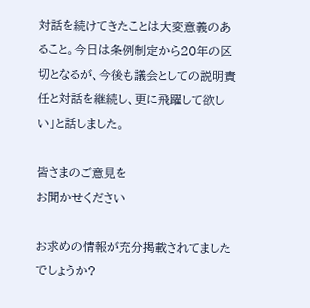対話を続けてきたことは大変意義のあること。今日は条例制定から20年の区切となるが、今後も議会としての説明責任と対話を継続し、更に飛躍して欲しい」と話しました。

皆さまのご意見を
お聞かせください

お求めの情報が充分掲載されてましたでしょうか?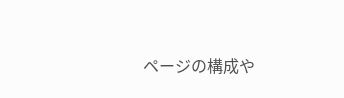ページの構成や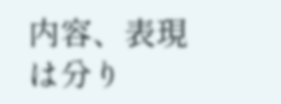内容、表現は分り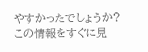やすかったでしょうか?
この情報をすぐに見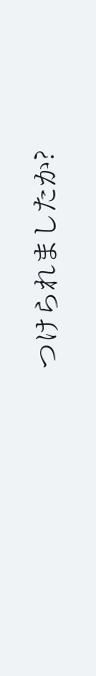つけられましたか?